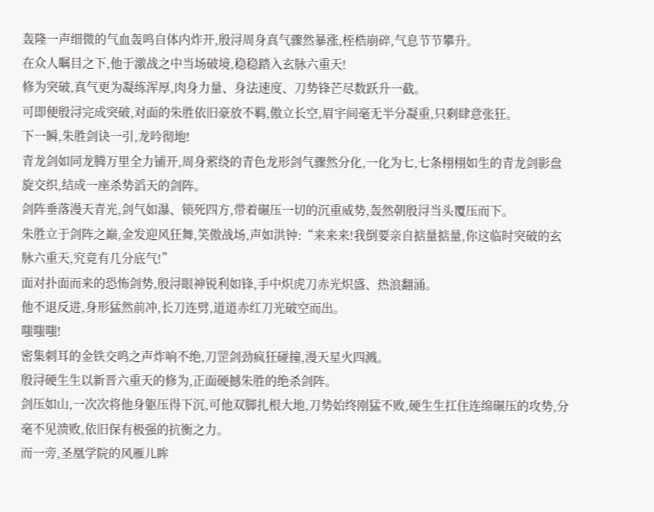轰隆一声细微的气血轰鸣自体内炸开,殷浔周身真气骤然暴涨,桎梏崩碎,气息节节攀升。
在众人瞩目之下,他于激战之中当场破境,稳稳踏入玄脉六重天!
修为突破,真气更为凝练浑厚,肉身力量、身法速度、刀势锋芒尽数跃升一截。
可即便殷浔完成突破,对面的朱胜依旧豪放不羁,傲立长空,眉宇间毫无半分凝重,只剩肆意张狂。
下一瞬,朱胜剑诀一引,龙吟彻地!
青龙剑如同龙腾万里全力铺开,周身萦绕的青色龙形剑气骤然分化,一化为七,七条栩栩如生的青龙剑影盘旋交织,结成一座杀势滔天的剑阵。
剑阵垂落漫天青光,剑气如瀑、锁死四方,带着碾压一切的沉重威势,轰然朝殷浔当头覆压而下。
朱胜立于剑阵之巅,金发迎风狂舞,笑傲战场,声如洪钟:“来来来!我倒要亲自掂量掂量,你这临时突破的玄脉六重天,究竟有几分底气!”
面对扑面而来的恐怖剑势,殷浔眼神锐利如锋,手中炽虎刀赤光炽盛、热浪翻涌。
他不退反进,身形猛然前冲,长刀连劈,道道赤红刀光破空而出。
嗤嗤嗤!
密集刺耳的金铁交鸣之声炸响不绝,刀罡剑劲疯狂碰撞,漫天星火四溅。
殷浔硬生生以新晋六重天的修为,正面硬撼朱胜的绝杀剑阵。
剑压如山,一次次将他身躯压得下沉,可他双脚扎根大地,刀势始终刚猛不败,硬生生扛住连绵碾压的攻势,分毫不见溃败,依旧保有极强的抗衡之力。
而一旁,圣凰学院的风雁儿眸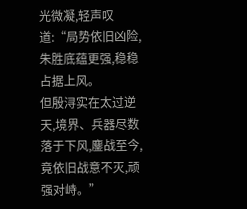光微凝,轻声叹道:“局势依旧凶险,朱胜底蕴更强,稳稳占据上风。
但殷浔实在太过逆天,境界、兵器尽数落于下风,鏖战至今,竟依旧战意不灭,顽强对峙。”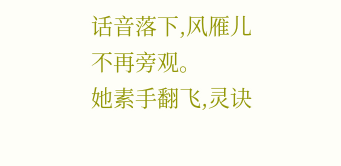话音落下,风雁儿不再旁观。
她素手翻飞,灵诀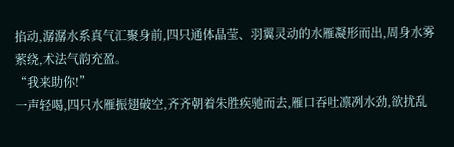掐动,潺潺水系真气汇聚身前,四只通体晶莹、羽翼灵动的水雁凝形而出,周身水雾萦绕,术法气韵充盈。
“我来助你!”
一声轻喝,四只水雁振翅破空,齐齐朝着朱胜疾驰而去,雁口吞吐凛冽水劲,欲扰乱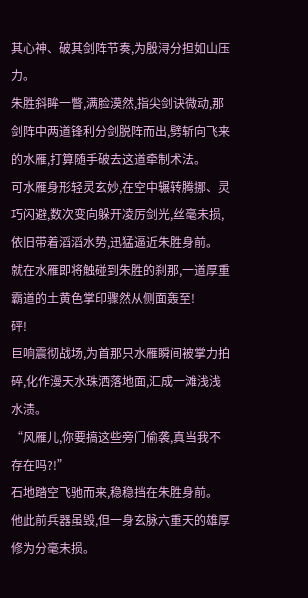其心神、破其剑阵节奏,为殷浔分担如山压力。
朱胜斜眸一瞥,满脸漠然,指尖剑诀微动,那剑阵中两道锋利分剑脱阵而出,劈斩向飞来的水雁,打算随手破去这道牵制术法。
可水雁身形轻灵玄妙,在空中辗转腾挪、灵巧闪避,数次变向躲开凌厉剑光,丝毫未损,依旧带着滔滔水势,迅猛逼近朱胜身前。
就在水雁即将触碰到朱胜的刹那,一道厚重霸道的土黄色掌印骤然从侧面轰至!
砰!
巨响震彻战场,为首那只水雁瞬间被掌力拍碎,化作漫天水珠洒落地面,汇成一滩浅浅水渍。
“风雁儿,你要搞这些旁门偷袭,真当我不存在吗?!”
石地踏空飞驰而来,稳稳挡在朱胜身前。
他此前兵器虽毁,但一身玄脉六重天的雄厚修为分毫未损。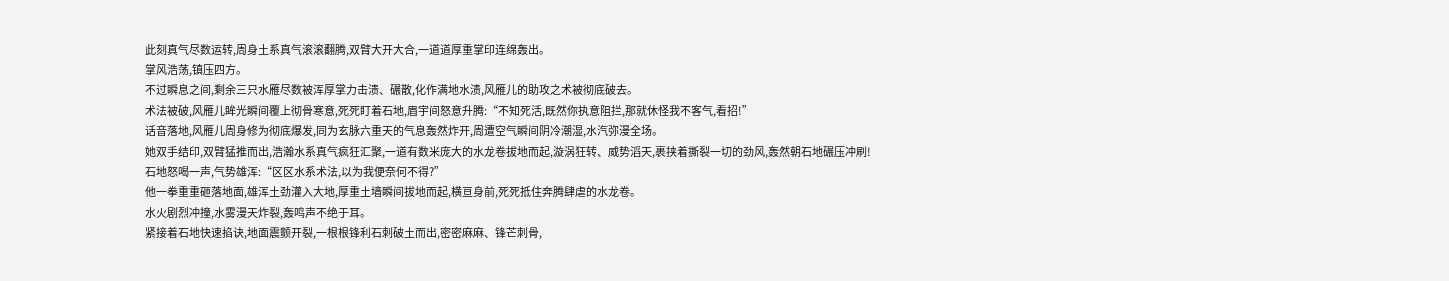此刻真气尽数运转,周身土系真气滚滚翻腾,双臂大开大合,一道道厚重掌印连绵轰出。
掌风浩荡,镇压四方。
不过瞬息之间,剩余三只水雁尽数被浑厚掌力击溃、碾散,化作满地水渍,风雁儿的助攻之术被彻底破去。
术法被破,风雁儿眸光瞬间覆上彻骨寒意,死死盯着石地,眉宇间怒意升腾:“不知死活,既然你执意阻拦,那就休怪我不客气,看招!”
话音落地,风雁儿周身修为彻底爆发,同为玄脉六重天的气息轰然炸开,周遭空气瞬间阴冷潮湿,水汽弥漫全场。
她双手结印,双臂猛推而出,浩瀚水系真气疯狂汇聚,一道有数米庞大的水龙卷拔地而起,漩涡狂转、威势滔天,裹挟着撕裂一切的劲风,轰然朝石地碾压冲刷!
石地怒喝一声,气势雄浑:“区区水系术法,以为我便奈何不得?”
他一拳重重砸落地面,雄浑土劲灌入大地,厚重土墙瞬间拔地而起,横亘身前,死死抵住奔腾肆虐的水龙卷。
水火剧烈冲撞,水雾漫天炸裂,轰鸣声不绝于耳。
紧接着石地快速掐诀,地面震颤开裂,一根根锋利石刺破土而出,密密麻麻、锋芒刺骨,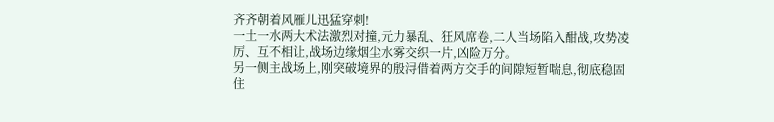齐齐朝着风雁儿迅猛穿刺!
一土一水两大术法激烈对撞,元力暴乱、狂风席卷,二人当场陷入酣战,攻势凌厉、互不相让,战场边缘烟尘水雾交织一片,凶险万分。
另一侧主战场上,刚突破境界的殷浔借着两方交手的间隙短暂喘息,彻底稳固住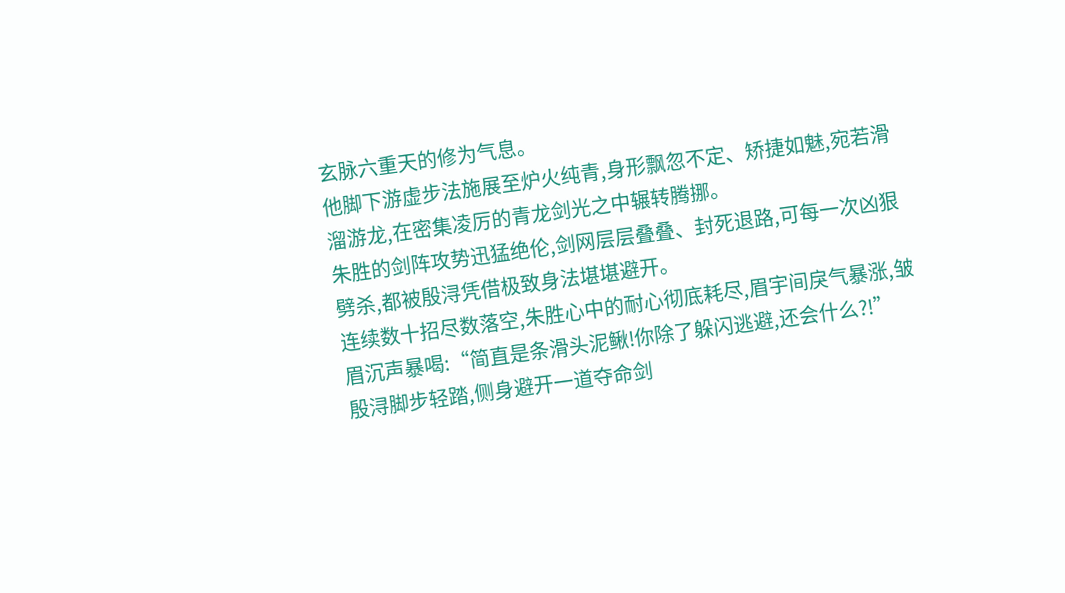玄脉六重天的修为气息。
他脚下游虚步法施展至炉火纯青,身形飘忽不定、矫捷如魅,宛若滑溜游龙,在密集凌厉的青龙剑光之中辗转腾挪。
朱胜的剑阵攻势迅猛绝伦,剑网层层叠叠、封死退路,可每一次凶狠劈杀,都被殷浔凭借极致身法堪堪避开。
连续数十招尽数落空,朱胜心中的耐心彻底耗尽,眉宇间戾气暴涨,皱眉沉声暴喝:“简直是条滑头泥鳅!你除了躲闪逃避,还会什么?!”
殷浔脚步轻踏,侧身避开一道夺命剑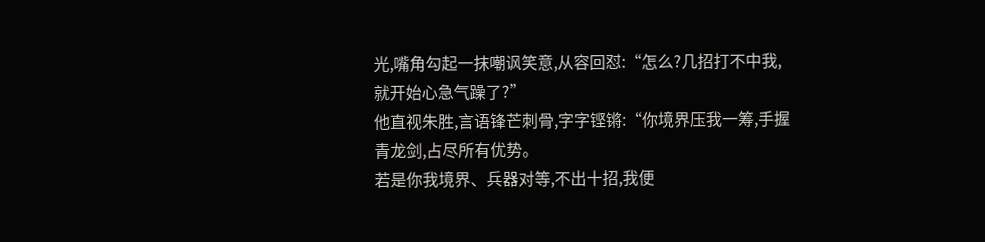光,嘴角勾起一抹嘲讽笑意,从容回怼:“怎么?几招打不中我,就开始心急气躁了?”
他直视朱胜,言语锋芒刺骨,字字铿锵:“你境界压我一筹,手握青龙剑,占尽所有优势。
若是你我境界、兵器对等,不出十招,我便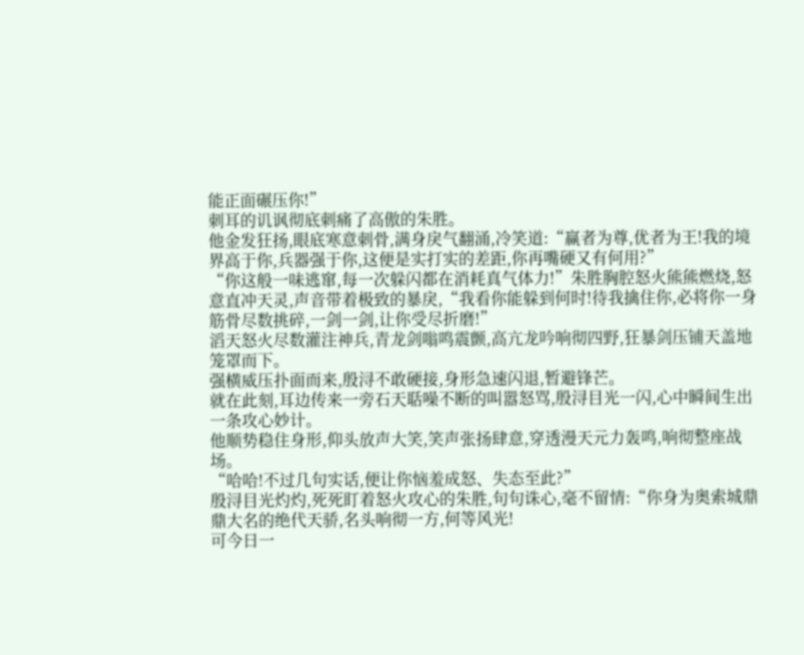能正面碾压你!”
刺耳的讥讽彻底刺痛了高傲的朱胜。
他金发狂扬,眼底寒意刺骨,满身戾气翻涌,冷笑道:“赢者为尊,优者为王!我的境界高于你,兵器强于你,这便是实打实的差距,你再嘴硬又有何用?”
“你这般一味逃窜,每一次躲闪都在消耗真气体力!”朱胜胸腔怒火熊熊燃烧,怒意直冲天灵,声音带着极致的暴戾,“我看你能躲到何时!待我擒住你,必将你一身筋骨尽数挑碎,一剑一剑,让你受尽折磨!”
滔天怒火尽数灌注神兵,青龙剑嗡鸣震颤,高亢龙吟响彻四野,狂暴剑压铺天盖地笼罩而下。
强横威压扑面而来,殷浔不敢硬接,身形急速闪退,暂避锋芒。
就在此刻,耳边传来一旁石天聒噪不断的叫嚣怒骂,殷浔目光一闪,心中瞬间生出一条攻心妙计。
他顺势稳住身形,仰头放声大笑,笑声张扬肆意,穿透漫天元力轰鸣,响彻整座战场。
“哈哈!不过几句实话,便让你恼羞成怒、失态至此?”
殷浔目光灼灼,死死盯着怒火攻心的朱胜,句句诛心,毫不留情:“你身为奥索城鼎鼎大名的绝代天骄,名头响彻一方,何等风光!
可今日一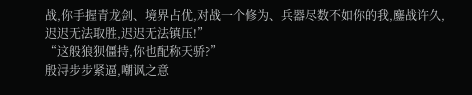战,你手握青龙剑、境界占优,对战一个修为、兵器尽数不如你的我,鏖战许久,迟迟无法取胜,迟迟无法镇压!”
“这般狼狈僵持,你也配称天骄?”
殷浔步步紧逼,嘲讽之意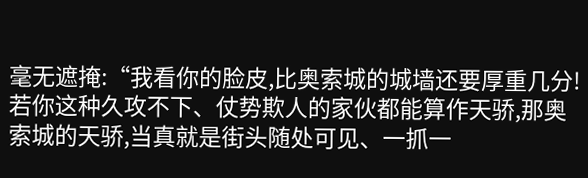毫无遮掩:“我看你的脸皮,比奥索城的城墙还要厚重几分!
若你这种久攻不下、仗势欺人的家伙都能算作天骄,那奥索城的天骄,当真就是街头随处可见、一抓一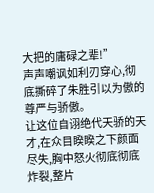大把的庸碌之辈!”
声声嘲讽如利刃穿心,彻底撕碎了朱胜引以为傲的尊严与骄傲。
让这位自诩绝代天骄的天才,在众目睽睽之下颜面尽失,胸中怒火彻底彻底炸裂,整片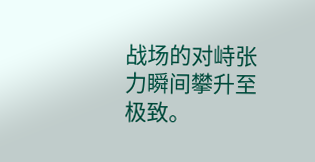战场的对峙张力瞬间攀升至极致。